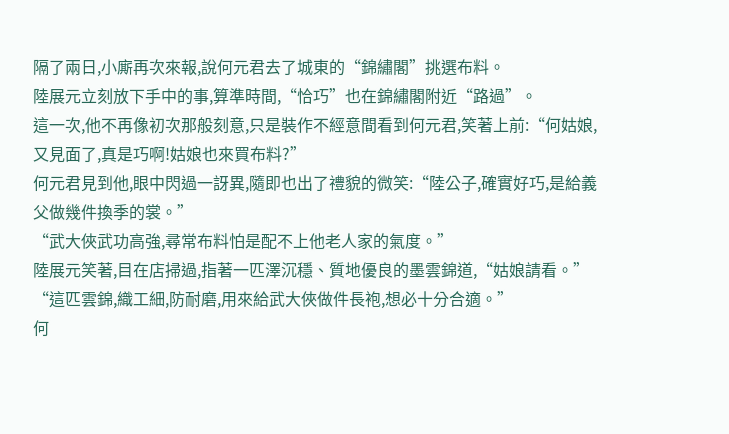隔了兩日,小廝再次來報,說何元君去了城東的“錦繡閣”挑選布料。
陸展元立刻放下手中的事,算準時間,“恰巧”也在錦繡閣附近“路過”。
這一次,他不再像初次那般刻意,只是裝作不經意間看到何元君,笑著上前:“何姑娘,又見面了,真是巧啊!姑娘也來買布料?”
何元君見到他,眼中閃過一訝異,隨即也出了禮貌的微笑:“陸公子,確實好巧,是給義父做幾件換季的裳。”
“武大俠武功高強,尋常布料怕是配不上他老人家的氣度。”
陸展元笑著,目在店掃過,指著一匹澤沉穩、質地優良的墨雲錦道,“姑娘請看。”
“這匹雲錦,織工細,防耐磨,用來給武大俠做件長袍,想必十分合適。”
何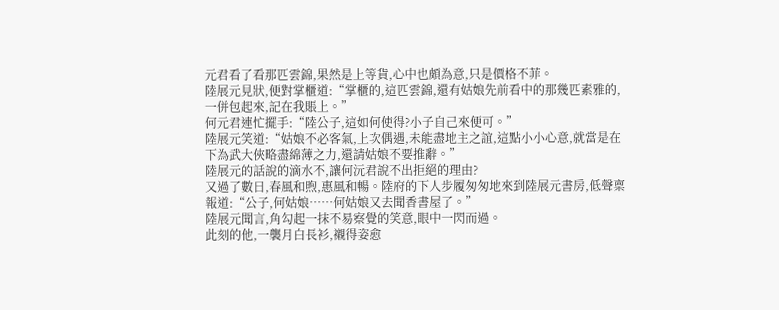元君看了看那匹雲錦,果然是上等貨,心中也頗為意,只是價格不菲。
陸展元見狀,便對掌櫃道:“掌櫃的,這匹雲錦,還有姑娘先前看中的那幾匹素雅的,一併包起來,記在我賬上。”
何元君連忙擺手:“陸公子,這如何使得?小子自己來便可。”
陸展元笑道:“姑娘不必客氣,上次偶遇,未能盡地主之誼,這點小小心意,就當是在下為武大俠略盡綿薄之力,還請姑娘不要推辭。”
陸展元的話說的滴水不,讓何沅君說不出拒絕的理由?
又過了數日,春風和煦,惠風和暢。陸府的下人步履匆匆地來到陸展元書房,低聲稟報道:“公子,何姑娘……何姑娘又去聞香書屋了。”
陸展元聞言,角勾起一抹不易察覺的笑意,眼中一閃而過。
此刻的他,一襲月白長衫,襯得姿愈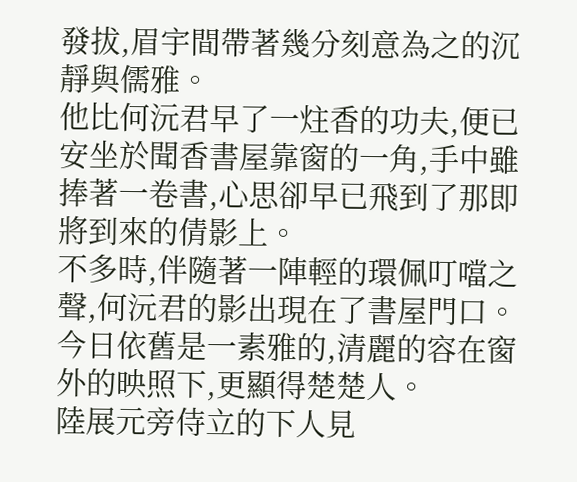發拔,眉宇間帶著幾分刻意為之的沉靜與儒雅。
他比何沅君早了一炷香的功夫,便已安坐於聞香書屋靠窗的一角,手中雖捧著一卷書,心思卻早已飛到了那即將到來的倩影上。
不多時,伴隨著一陣輕的環佩叮噹之聲,何沅君的影出現在了書屋門口。今日依舊是一素雅的,清麗的容在窗外的映照下,更顯得楚楚人。
陸展元旁侍立的下人見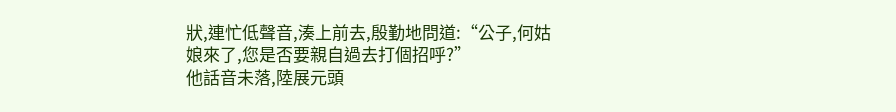狀,連忙低聲音,湊上前去,殷勤地問道:“公子,何姑娘來了,您是否要親自過去打個招呼?”
他話音未落,陸展元頭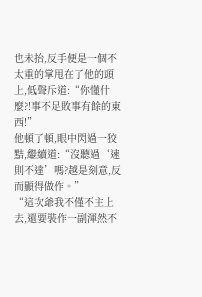也未抬,反手便是一個不太重的掌甩在了他的頭上,低聲斥道:“你懂什麼?!事不足敗事有餘的東西!”
他頓了頓,眼中閃過一狡黠,繼續道:“沒聽過‘速則不達’嗎?越是刻意,反而顯得做作。”
“這次爺我不僅不主上去,還要裝作一副渾然不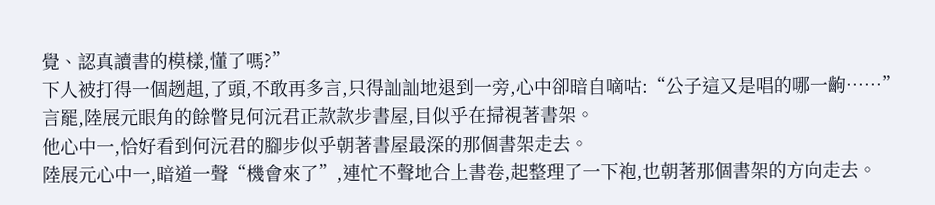覺、認真讀書的模樣,懂了嗎?”
下人被打得一個趔趄,了頭,不敢再多言,只得訕訕地退到一旁,心中卻暗自嘀咕:“公子這又是唱的哪一齣……”
言罷,陸展元眼角的餘瞥見何沅君正款款步書屋,目似乎在掃視著書架。
他心中一,恰好看到何沅君的腳步似乎朝著書屋最深的那個書架走去。
陸展元心中一,暗道一聲“機會來了”,連忙不聲地合上書卷,起整理了一下袍,也朝著那個書架的方向走去。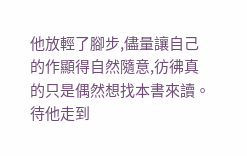他放輕了腳步,儘量讓自己的作顯得自然隨意,彷彿真的只是偶然想找本書來讀。
待他走到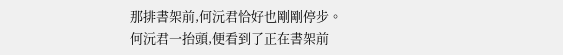那排書架前,何沅君恰好也剛剛停步。
何沅君一抬頭,便看到了正在書架前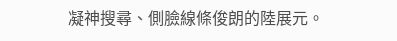凝神搜尋、側臉線條俊朗的陸展元。